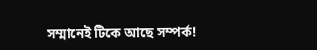সম্মানেই টিকে আছে সম্পর্ক!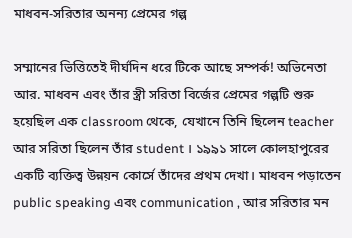মাধবন-সরিতার অনন্য প্রেমের গল্প

সম্মানের ভিত্তিতেই দীর্ঘদিন ধরে টিকে আছে সম্পর্ক! অভিনেতা আর. মাধবন এবং তাঁর স্ত্রী সরিতা বির্জের প্রেমের গল্পটি শুরু হয়েছিল এক classroom থেকে, যেখানে তিনি ছিলেন teacher আর সরিতা ছিলেন তাঁর student । ১৯৯১ সালে কোলহাপুরের একটি ব্যক্তিত্ব উন্নয়ন কোর্সে তাঁদের প্রথম দেখা। মাধবন পড়াতেন public speaking এবং communication , আর সরিতার মন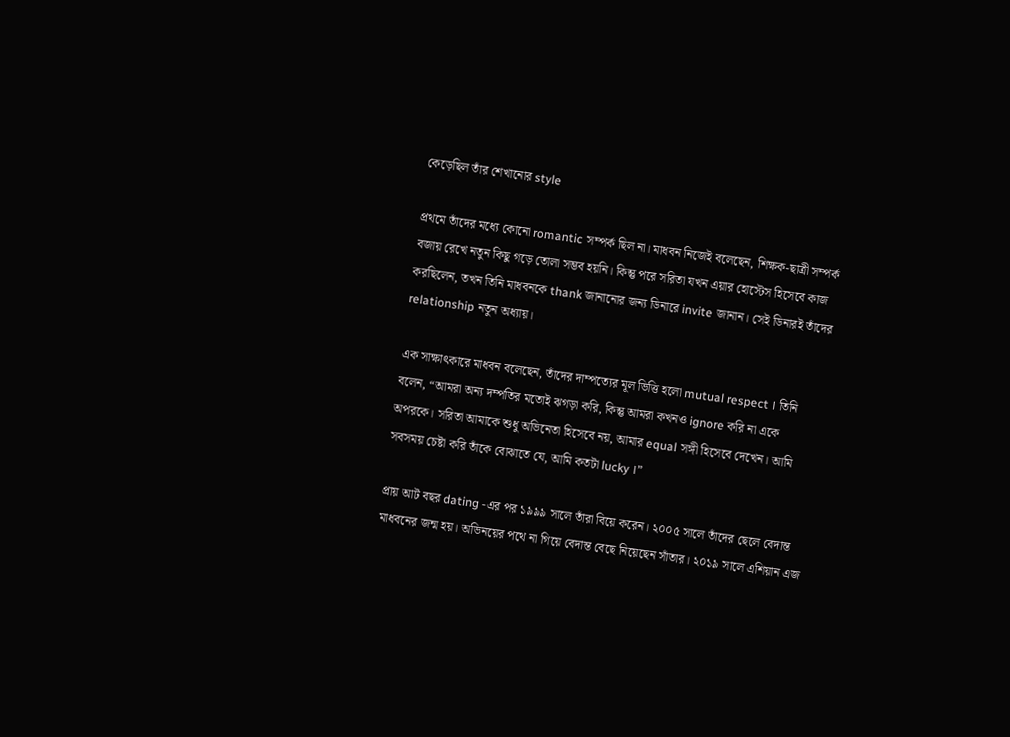কেড়েছিল তাঁর শেখানোর style

প্রথমে তাঁদের মধ্যে কোনো romantic সম্পর্ক ছিল না। মাধবন নিজেই বলেছেন, শিক্ষক-ছাত্রী সম্পর্ক বজায় রেখে নতুন কিছু গড়ে তোলা সম্ভব হয়নি। কিন্তু পরে সরিতা যখন এয়ার হোস্টেস হিসেবে কাজ করছিলেন, তখন তিনি মাধবনকে thank জানানোর জন্য ডিনারে invite জানান। সেই ডিনারই তাঁদের relationship নতুন অধ্যায়।

এক সাক্ষাৎকারে মাধবন বলেছেন, তাঁদের দাম্পত্যের মূল ভিত্তি হলো mutual respect । তিনি বলেন, “আমরা অন্য দম্পতির মতোই ঝগড়া করি, কিন্তু আমরা কখনও ignore করি না একে অপরকে। সরিতা আমাকে শুধু অভিনেতা হিসেবে নয়, আমার equal সঙ্গী হিসেবে দেখেন। আমি সবসময় চেষ্টা করি তাঁকে বোঝাতে যে, আমি কতটা lucky ।”

প্রায় আট বছর dating -এর পর ১৯৯৯ সালে তাঁরা বিয়ে করেন। ২০০৫ সালে তাঁদের ছেলে বেদান্ত মাধবনের জন্ম হয়। অভিনয়ের পথে না গিয়ে বেদান্ত বেছে নিয়েছেন সাঁতার। ২০১৯ সালে এশিয়ান এজ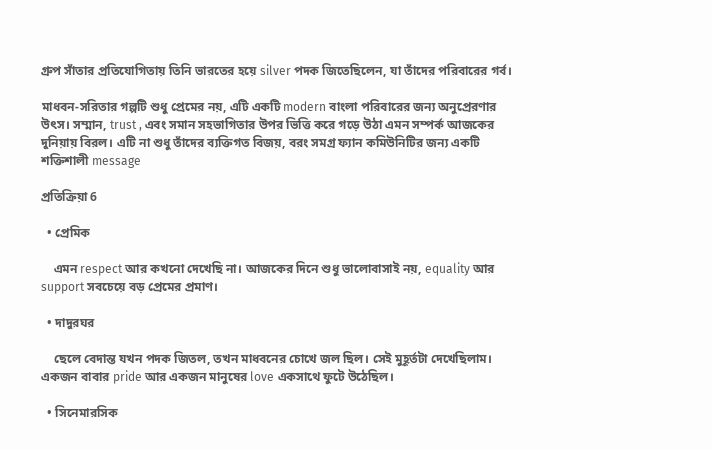গ্রুপ সাঁতার প্রতিযোগিতায় তিনি ভারতের হয়ে silver পদক জিতেছিলেন, যা তাঁদের পরিবারের গর্ব।

মাধবন-সরিতার গল্পটি শুধু প্রেমের নয়, এটি একটি modern বাংলা পরিবারের জন্য অনুপ্রেরণার উৎস। সম্মান, trust , এবং সমান সহভাগিতার উপর ভিত্তি করে গড়ে উঠা এমন সম্পর্ক আজকের দুনিয়ায় বিরল। এটি না শুধু তাঁদের ব্যক্তিগত বিজয়, বরং সমগ্র ফ্যান কমিউনিটির জন্য একটি শক্তিশালী message

প্রতিক্রিয়া 6

  • প্রেমিক

    এমন respect আর কখনো দেখেছি না। আজকের দিনে শুধু ভালোবাসাই নয়, equality আর support সবচেয়ে বড় প্রেমের প্রমাণ।

  • দাদুরঘর

    ছেলে বেদান্ত যখন পদক জিতল, তখন মাধবনের চোখে জল ছিল। সেই মুহূর্তটা দেখেছিলাম। একজন বাবার pride আর একজন মানুষের love একসাথে ফুটে উঠেছিল।

  • সিনেমারসিক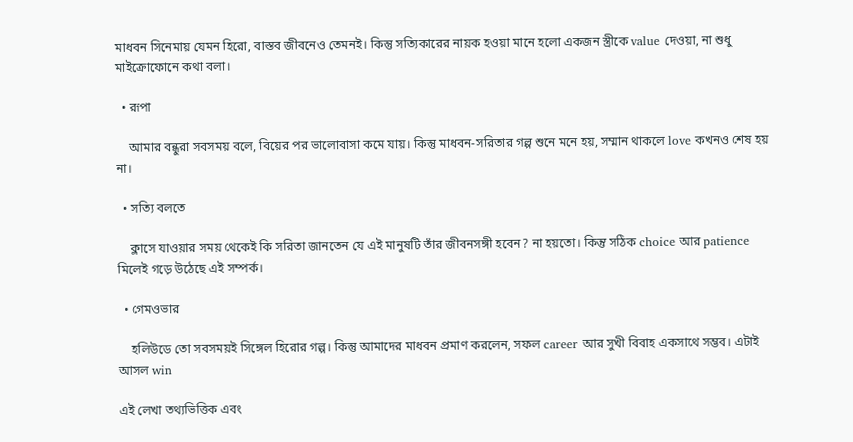মাধবন সিনেমায় যেমন হিরো, বাস্তব জীবনেও তেমনই। কিন্তু সত্যিকারের নায়ক হওয়া মানে হলো একজন স্ত্রীকে value দেওয়া, না শুধু মাইক্রোফোনে কথা বলা।

  • রূপা

    আমার বন্ধুরা সবসময় বলে, বিয়ের পর ভালোবাসা কমে যায়। কিন্তু মাধবন-সরিতার গল্প শুনে মনে হয়, সম্মান থাকলে love কখনও শেষ হয় না।

  • সত্যি বলতে

    ক্লাসে যাওয়ার সময় থেকেই কি সরিতা জানতেন যে এই মানুষটি তাঁর জীবনসঙ্গী হবেন? না হয়তো। কিন্তু সঠিক choice আর patience মিলেই গড়ে উঠেছে এই সম্পর্ক।

  • গেমওভার

    হলিউডে তো সবসময়ই সিঙ্গেল হিরোর গল্প। কিন্তু আমাদের মাধবন প্রমাণ করলেন, সফল career আর সুখী বিবাহ একসাথে সম্ভব। এটাই আসল win

এই লেখা তথ্যভিত্তিক এবং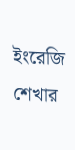ইংরেজি শেখার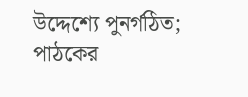উদ্দেশ্যে পুনর্গঠিত; পাঠকের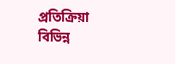প্রতিক্রিয়া বিভিন্ন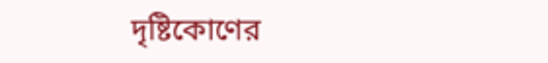দৃষ্টিকোণের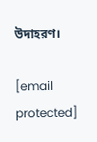উদাহরণ।

[email protected]